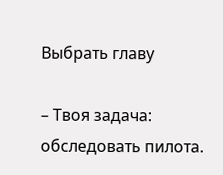Выбрать главу

– Твоя задача: обследовать пилота.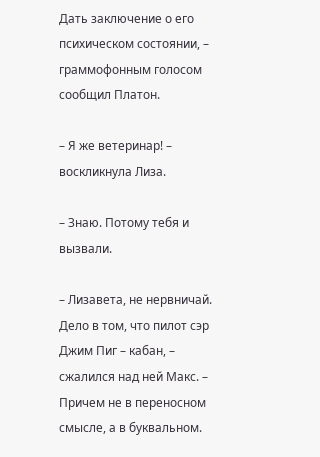Дать заключение о его психическом состоянии, – граммофонным голосом сообщил Платон.

– Я же ветеринар! – воскликнула Лиза.

– Знаю. Потому тебя и вызвали.

– Лизавета, не нервничай. Дело в том, что пилот сэр Джим Пиг – кабан, – сжалился над ней Макс. – Причем не в переносном смысле, а в буквальном.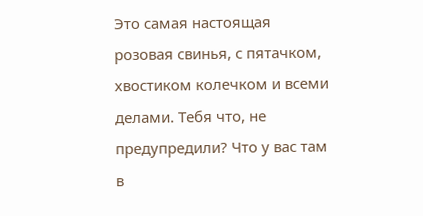Это самая настоящая розовая свинья, с пятачком, хвостиком колечком и всеми делами. Тебя что, не предупредили? Что у вас там в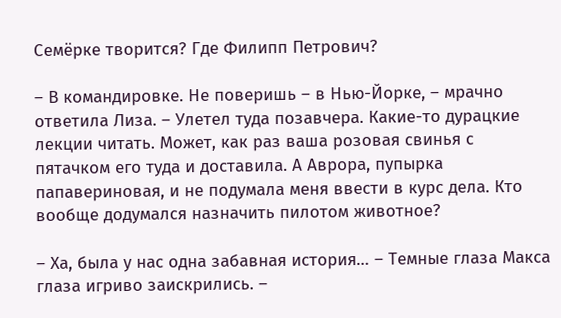Семёрке творится? Где Филипп Петрович?

– В командировке. Не поверишь – в Нью-Йорке, – мрачно ответила Лиза. – Улетел туда позавчера. Какие-то дурацкие лекции читать. Может, как раз ваша розовая свинья с пятачком его туда и доставила. А Аврора, пупырка папавериновая, и не подумала меня ввести в курс дела. Кто вообще додумался назначить пилотом животное?

– Ха, была у нас одна забавная история… – Темные глаза Макса глаза игриво заискрились. –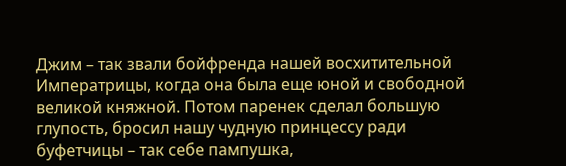Джим – так звали бойфренда нашей восхитительной Императрицы, когда она была еще юной и свободной великой княжной. Потом паренек сделал большую глупость, бросил нашу чудную принцессу ради буфетчицы – так себе пампушка,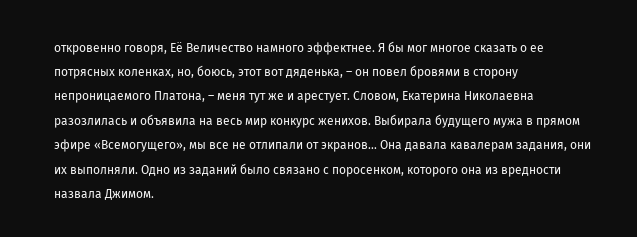откровенно говоря, Её Величество намного эффектнее. Я бы мог многое сказать о ее потрясных коленках, но, боюсь, этот вот дяденька, – он повел бровями в сторону непроницаемого Платона, – меня тут же и арестует. Словом, Екатерина Николаевна разозлилась и объявила на весь мир конкурс женихов. Выбирала будущего мужа в прямом эфире «Всемогущего», мы все не отлипали от экранов… Она давала кавалерам задания, они их выполняли. Одно из заданий было связано с поросенком, которого она из вредности назвала Джимом.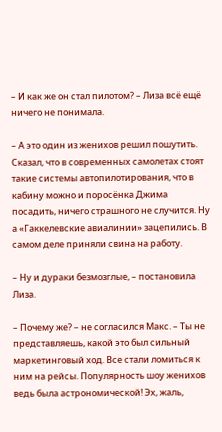– И как же он стал пилотом? – Лиза всё ещё ничего не понимала.

– А это один из женихов решил пошутить. Сказал, что в современных самолетах стоят такие системы автопилотирования, что в кабину можно и поросёнка Джима посадить, ничего страшного не случится. Ну а «Гаккелевские авиалинии» зацепились. В самом деле приняли свина на работу.

– Ну и дураки безмозглые, – постановила Лиза.

– Почему же? – не согласился Макс. – Ты не представляешь, какой это был сильный маркетинговый ход. Все стали ломиться к ним на рейсы. Популярность шоу женихов ведь была астрономической! Эх, жаль,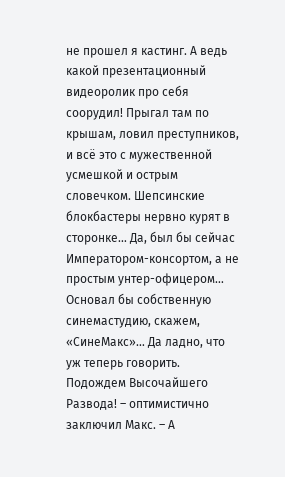не прошел я кастинг. А ведь какой презентационный видеоролик про себя соорудил! Прыгал там по крышам, ловил преступников, и всё это с мужественной усмешкой и острым словечком. Шепсинские блокбастеры нервно курят в сторонке… Да, был бы сейчас Императором-консортом, а не простым унтер-офицером… Основал бы собственную синемастудию, скажем, «СинеМакс»… Да ладно, что уж теперь говорить. Подождем Высочайшего Развода! – оптимистично заключил Макс. – А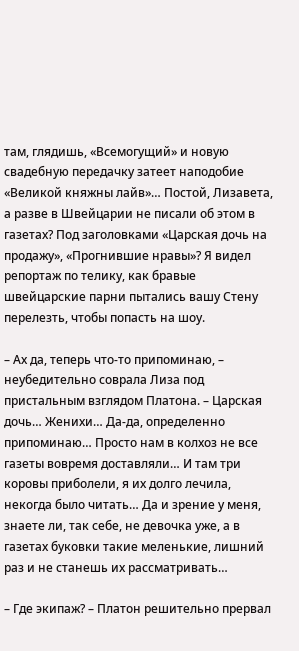там, глядишь, «Всемогущий» и новую свадебную передачку затеет наподобие «Великой княжны лайв»… Постой, Лизавета, а разве в Швейцарии не писали об этом в газетах? Под заголовками «Царская дочь на продажу», «Прогнившие нравы»? Я видел репортаж по телику, как бравые швейцарские парни пытались вашу Стену перелезть, чтобы попасть на шоу.

– Ах да, теперь что-то припоминаю, – неубедительно соврала Лиза под пристальным взглядом Платона. – Царская дочь… Женихи… Да-да, определенно припоминаю… Просто нам в колхоз не все газеты вовремя доставляли… И там три коровы приболели, я их долго лечила, некогда было читать… Да и зрение у меня, знаете ли, так себе, не девочка уже, а в газетах буковки такие меленькие, лишний раз и не станешь их рассматривать…

– Где экипаж? – Платон решительно прервал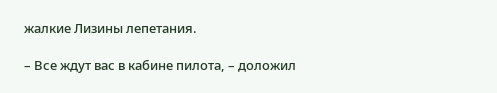жалкие Лизины лепетания.

– Все ждут вас в кабине пилота, – доложил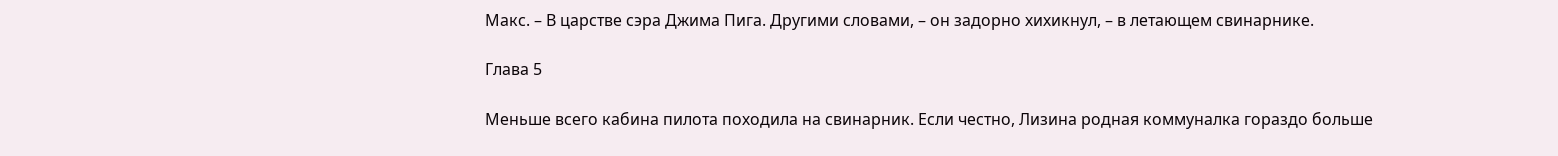Макс. – В царстве сэра Джима Пига. Другими словами, – он задорно хихикнул, – в летающем свинарнике.

Глава 5

Меньше всего кабина пилота походила на свинарник. Если честно, Лизина родная коммуналка гораздо больше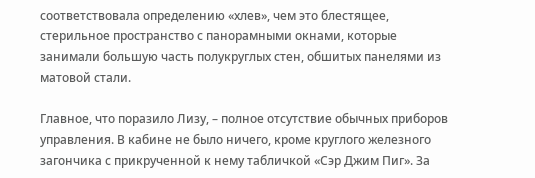соответствовала определению «хлев», чем это блестящее, стерильное пространство с панорамными окнами, которые занимали большую часть полукруглых стен, обшитых панелями из матовой стали.

Главное, что поразило Лизу, – полное отсутствие обычных приборов управления. В кабине не было ничего, кроме круглого железного загончика с прикрученной к нему табличкой «Сэр Джим Пиг». За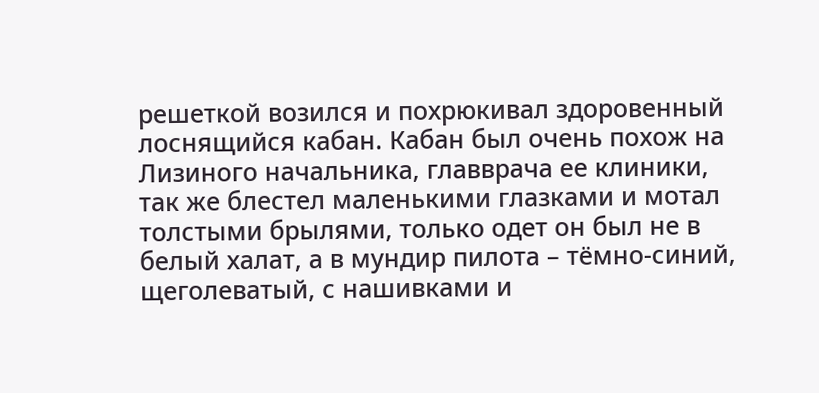решеткой возился и похрюкивал здоровенный лоснящийся кабан. Кабан был очень похож на Лизиного начальника, главврача ее клиники, так же блестел маленькими глазками и мотал толстыми брылями, только одет он был не в белый халат, а в мундир пилота – тёмно-синий, щеголеватый, с нашивками и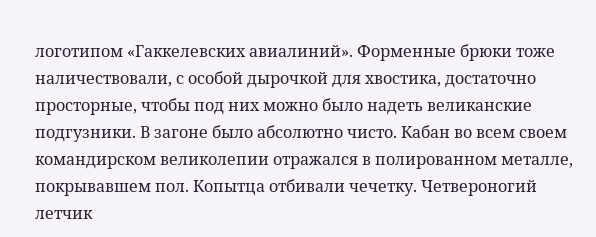логотипом «Гаккелевских авиалиний». Форменные брюки тоже наличествовали, с особой дырочкой для хвостика, достаточно просторные, чтобы под них можно было надеть великанские подгузники. В загоне было абсолютно чисто. Кабан во всем своем командирском великолепии отражался в полированном металле, покрывавшем пол. Копытца отбивали чечетку. Четвероногий летчик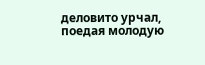деловито урчал, поедая молодую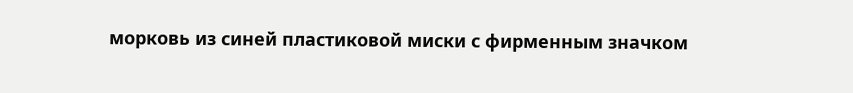морковь из синей пластиковой миски с фирменным значком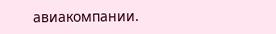авиакомпании.